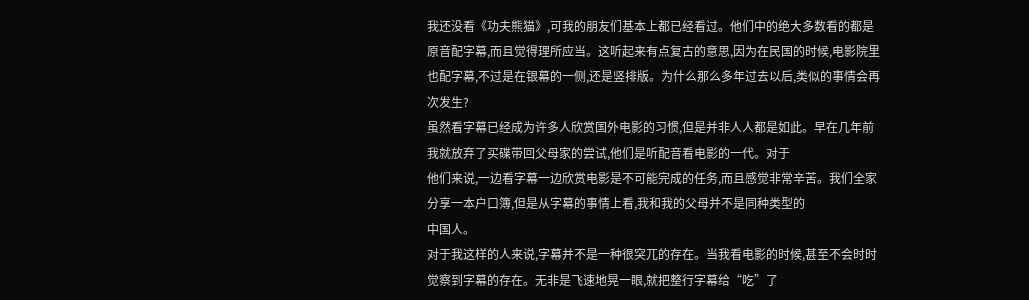我还没看《功夫熊猫》,可我的朋友们基本上都已经看过。他们中的绝大多数看的都是原音配字幕,而且觉得理所应当。这听起来有点复古的意思,因为在民国的时候,电影院里也配字幕,不过是在银幕的一侧,还是竖排版。为什么那么多年过去以后,类似的事情会再次发生?
虽然看字幕已经成为许多人欣赏国外电影的习惯,但是并非人人都是如此。早在几年前我就放弃了买碟带回父母家的尝试,他们是听配音看电影的一代。对于
他们来说,一边看字幕一边欣赏电影是不可能完成的任务,而且感觉非常辛苦。我们全家分享一本户口簿,但是从字幕的事情上看,我和我的父母并不是同种类型的
中国人。
对于我这样的人来说,字幕并不是一种很突兀的存在。当我看电影的时候,甚至不会时时觉察到字幕的存在。无非是飞速地晃一眼,就把整行字幕给“吃”了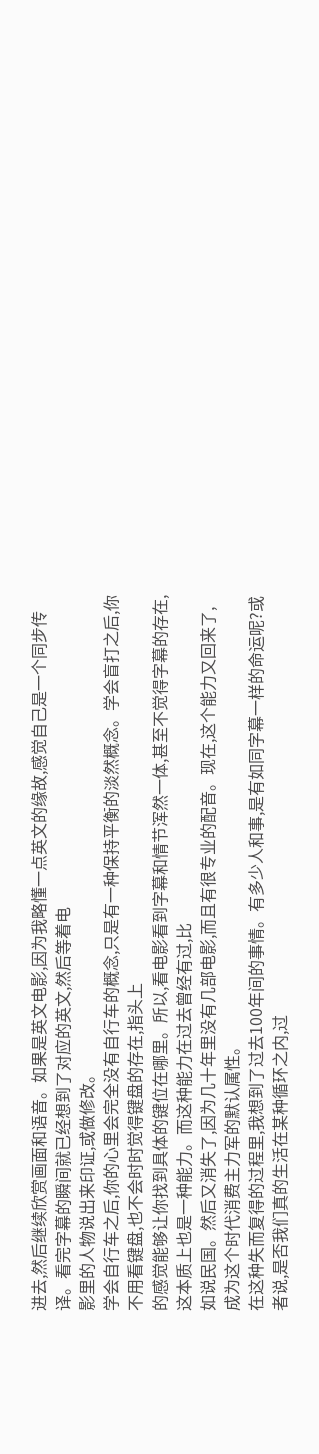进去,然后继续欣赏画面和语音。如果是英文电影,因为我略懂一点英文的缘故,感觉自己是一个同步传译。看完字幕的瞬间就已经想到了对应的英文,然后等着电
影里的人物说出来印证,或做修改。
学会自行车之后,你的心里会完全没有自行车的概念,只是有一种保持平衡的淡然概念。学会盲打之后,你不用看键盘,也不会时时觉得键盘的存在,指头上
的感觉能够让你找到具体的键位在哪里。所以,看电影看到字幕和情节浑然一体,甚至不觉得字幕的存在,这本质上也是一种能力。而这种能力在过去曾经有过,比
如说民国。然后又消失了,因为几十年里没有几部电影,而且有很专业的配音。现在,这个能力又回来了,成为这个时代消费主力军的默认属性。
在这种失而复得的过程里,我想到了过去100年间的事情。有多少人和事,是有如同字幕一样的命运呢?或者说,是否我们真的生活在某种循环之内,过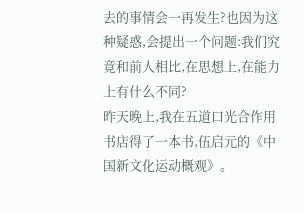去的事情会一再发生?也因为这种疑惑,会提出一个问题:我们究竟和前人相比,在思想上,在能力上有什么不同?
昨天晚上,我在五道口光合作用书店得了一本书,伍启元的《中国新文化运动概观》。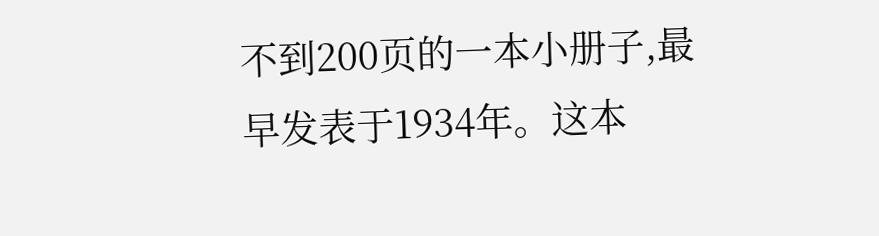不到200页的一本小册子,最早发表于1934年。这本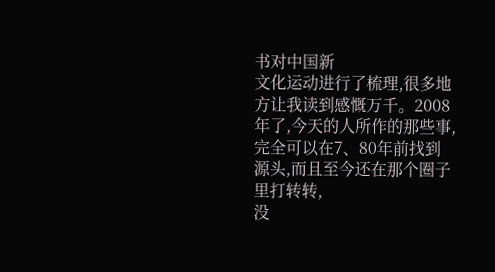书对中国新
文化运动进行了梳理,很多地方让我读到感慨万千。2008年了,今天的人所作的那些事,完全可以在7、80年前找到源头,而且至今还在那个圈子里打转转,
没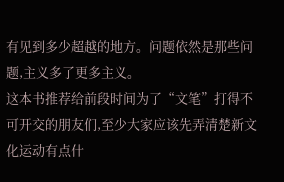有见到多少超越的地方。问题依然是那些问题,主义多了更多主义。
这本书推荐给前段时间为了“文笔”打得不可开交的朋友们,至少大家应该先弄清楚新文化运动有点什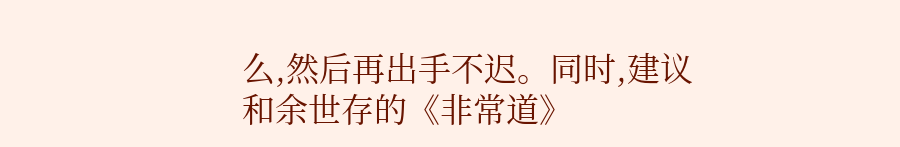么,然后再出手不迟。同时,建议和余世存的《非常道》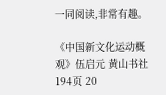一同阅读,非常有趣。

《中国新文化运动概观》伍启元 黄山书社 194页 20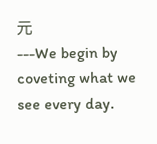元
---We begin by coveting what we see every day.